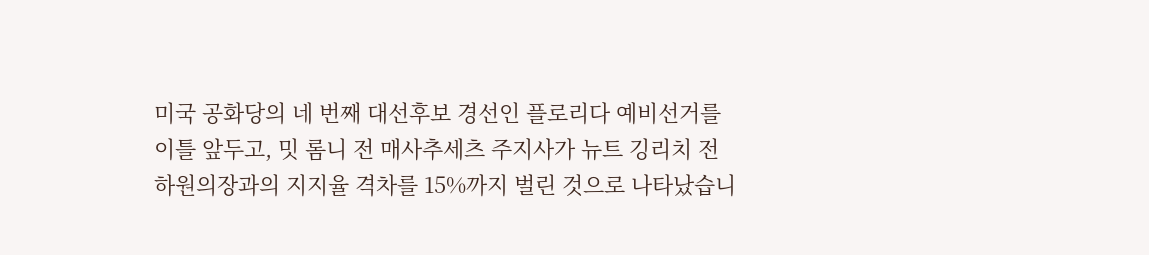미국 공화당의 네 번째 대선후보 경선인 플로리다 예비선거를 이틀 앞두고, 밋 롬니 전 매사추세츠 주지사가 뉴트 깅리치 전 하원의장과의 지지율 격차를 15%까지 벌린 것으로 나타났습니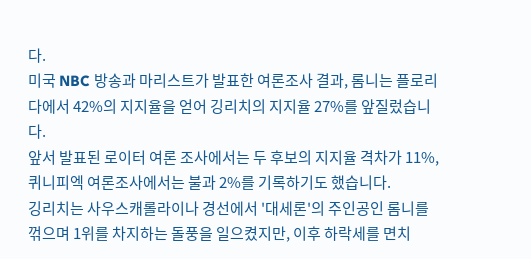다.
미국 NBC 방송과 마리스트가 발표한 여론조사 결과, 롬니는 플로리다에서 42%의 지지율을 얻어 깅리치의 지지율 27%를 앞질렀습니다.
앞서 발표된 로이터 여론 조사에서는 두 후보의 지지율 격차가 11%, 퀴니피엑 여론조사에서는 불과 2%를 기록하기도 했습니다.
깅리치는 사우스캐롤라이나 경선에서 '대세론'의 주인공인 롬니를 꺾으며 1위를 차지하는 돌풍을 일으켰지만, 이후 하락세를 면치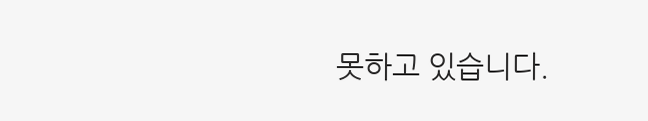못하고 있습니다.